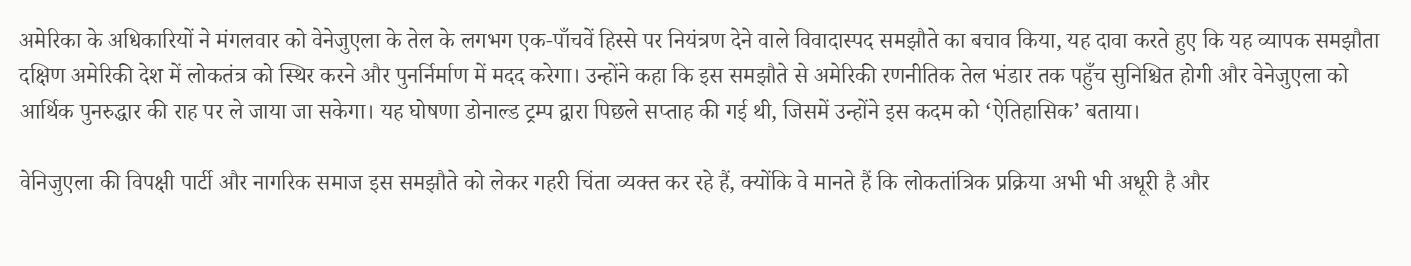अमेरिका के अधिकारियों ने मंगलवार को वेनेजुएला के तेल के लगभग एक‑पाँचवें हिस्से पर नियंत्रण देने वाले विवादास्पद समझौते का बचाव किया, यह दावा करते हुए कि यह व्यापक समझौता दक्षिण अमेरिकी देश में लोकतंत्र को स्थिर करने और पुनर्निर्माण में मदद करेगा। उन्होंने कहा कि इस समझौते से अमेरिकी रणनीतिक तेल भंडार तक पहुँच सुनिश्चित होगी और वेनेजुएला को आर्थिक पुनरुद्धार की राह पर ले जाया जा सकेगा। यह घोषणा डोनाल्ड ट्रम्प द्वारा पिछले सप्ताह की गई थी, जिसमें उन्होंने इस कदम को ‘ऐतिहासिक’ बताया।

वेनिजुएला की विपक्षी पार्टी और नागरिक समाज इस समझौते को लेकर गहरी चिंता व्यक्त कर रहे हैं, क्योंकि वे मानते हैं कि लोकतांत्रिक प्रक्रिया अभी भी अधूरी है और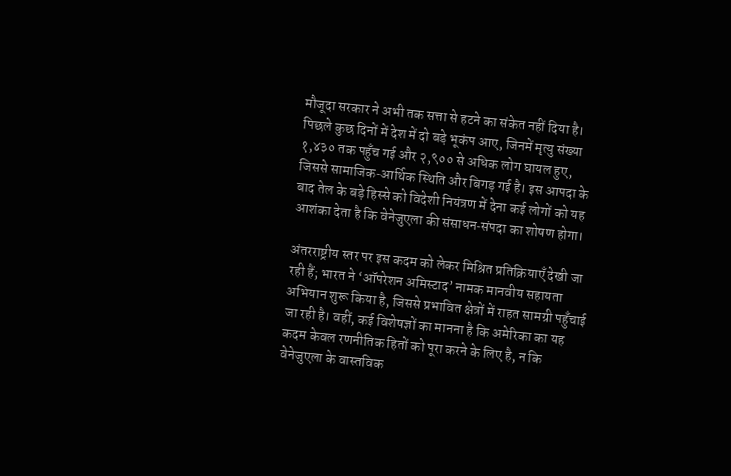मौजूदा सरकार ने अभी तक सत्ता से हटने का संकेत नहीं दिया है। पिछले कुछ दिनों में देश में दो बड़े भूकंप आए, जिनमें मृत्यु संख्या १,४३० तक पहुँच गई और २,९०० से अधिक लोग घायल हुए, जिससे सामाजिक‑आर्थिक स्थिति और बिगड़ गई है। इस आपदा के बाद तेल के बड़े हिस्से को विदेशी नियंत्रण में देना कई लोगों को यह आशंका देता है कि वेनेजुएला की संसाधन‑संपदा का शोषण होगा।

अंतरराष्ट्रीय स्तर पर इस कदम को लेकर मिश्रित प्रतिक्रियाएँ देखी जा रही हैं; भारत ने ‘ऑपरेशन अमिस्टाद’ नामक मानवीय सहायता अभियान शुरू किया है, जिससे प्रभावित क्षेत्रों में राहत सामग्री पहुँचाई जा रही है। वहीं, कई विशेषज्ञों का मानना है कि अमेरिका का यह कदम केवल रणनीतिक हितों को पूरा करने के लिए है, न कि वेनेजुएला के वास्तविक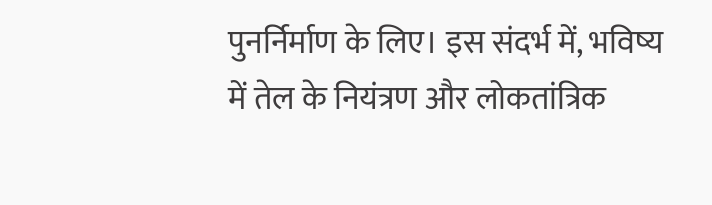पुनर्निर्माण के लिए। इस संदर्भ में, भविष्य में तेल के नियंत्रण और लोकतांत्रिक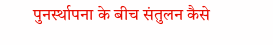पुनर्स्थापना के बीच संतुलन कैसे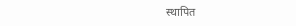स्थापित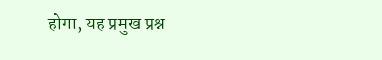होगा, यह प्रमुख प्रश्न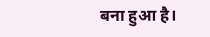बना हुआ है।